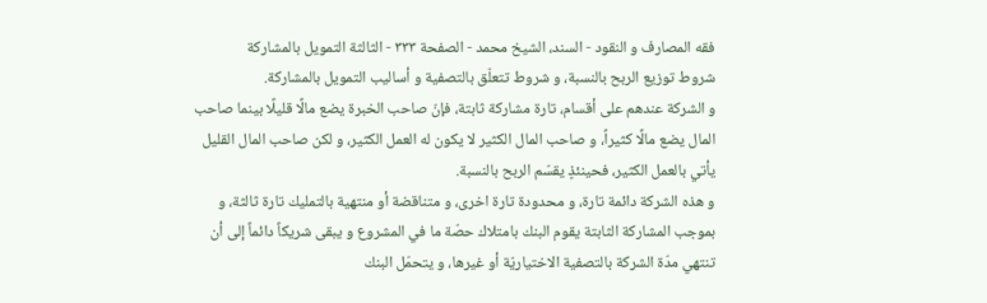فقه المصارف و النقود - السند، الشيخ محمد - الصفحة ٣٣٣ - الثالثة التمويل بالمشاركة
شروط توزيع الربح بالنسبة، و شروط تتعلّق بالتصفية و أساليب التمويل بالمشاركة.
و الشركة عندهم على أقسام، تارة مشاركة ثابتة، فإنّ صاحب الخبرة يضع مالًا قليلًا بينما صاحب المال يضع مالًا كثيراً، و صاحب المال الكثير لا يكون له العمل الكثير، و لكن صاحب المال القليل يأتي بالعمل الكثير، فحينئذٍ يقسّم الربح بالنسبة.
و هذه الشركة دائمة تارة، و محدودة تارة اخرى، و متناقضة أو منتهية بالتمليك تارة ثالثة، و بموجب المشاركة الثابتة يقوم البنك بامتلاك حصّة ما في المشروع و يبقى شريكاً دائماً إلى أن تنتهي مدّة الشركة بالتصفية الاختياريّة أو غيرها، و يتحمّل البنك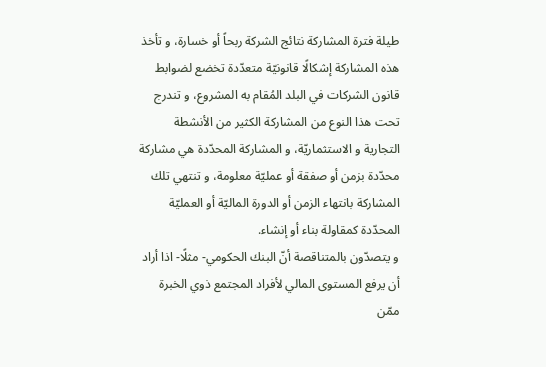طيلة فترة المشاركة نتائج الشركة ربحاً أو خسارة، و تأخذ هذه المشاركة إشكالًا قانونيّة متعدّدة تخضع لضوابط قانون الشركات في البلد المُقام به المشروع، و تندرج تحت هذا النوع من المشاركة الكثير من الأنشطة التجارية و الاستثماريّة، و المشاركة المحدّدة هي مشاركة محدّدة بزمن أو صفقة أو عمليّة معلومة، و تنتهي تلك المشاركة بانتهاء الزمن أو الدورة الماليّة أو العمليّة المحدّدة كمقاولة بناء أو إنشاء.
و يتصدّون بالمتناقصة أنّ البنك الحكومي- مثلًا- اذا أراد أن يرفع المستوى المالي لأفراد المجتمع ذوي الخبرة ممّن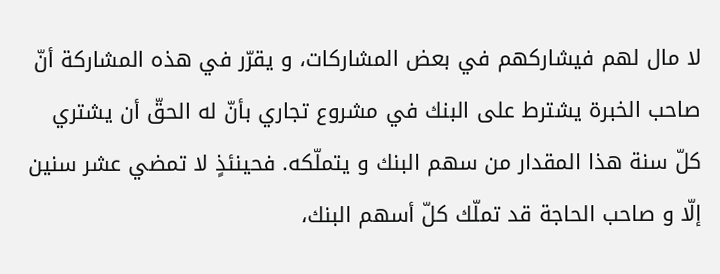لا مال لهم فيشاركهم في بعض المشاركات، و يقرّر في هذه المشاركة أنّ صاحب الخبرة يشترط على البنك في مشروع تجاري بأنّ له الحقّ أن يشتري كلّ سنة هذا المقدار من سهم البنك و يتملّكه. فحينئذٍ لا تمضي عشر سنين إلّا و صاحب الحاجة قد تملّك كلّ أسهم البنك،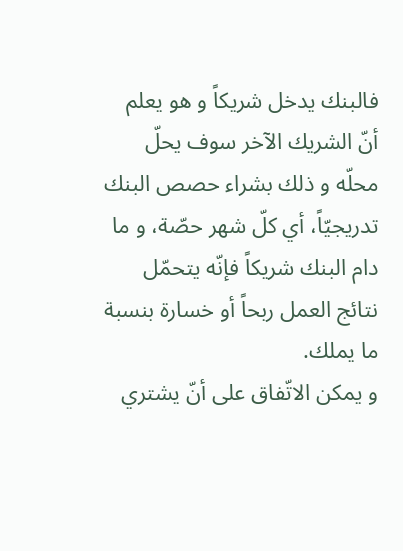فالبنك يدخل شريكاً و هو يعلم أنّ الشريك الآخر سوف يحلّ محلّه و ذلك بشراء حصص البنك تدريجيّاً، أي كلّ شهر حصّة، و ما دام البنك شريكاً فإنّه يتحمّل نتائج العمل ربحاً أو خسارة بنسبة ما يملك.
و يمكن الاتّفاق على أنّ يشتري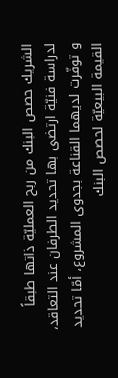الشريك حصص البنك من ربح العمليّة ذاتها طبقاً لدراسة فنيّة ارتضى بها تحديد الطرفان عند التعاقد، و توفّرت لديهما القناعة بجدوى المشروع، أمّا تحديد القيمة البيعيّة لحصص البنك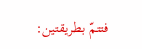فتتمّ بطريقتين: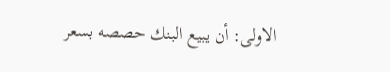الاولى: أن يبيع البنك حصصه بسعر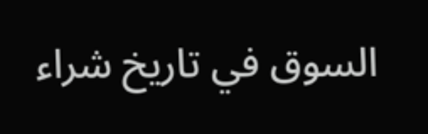السوق في تاريخ شراء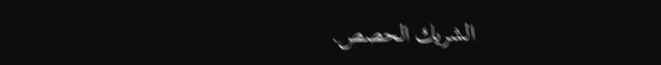الشريك الحصص.